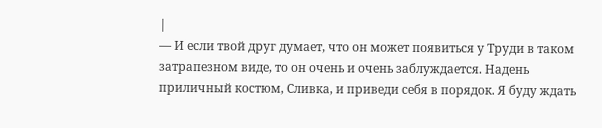|
— И если твой друг думает, что он может появиться у Труди в таком затрапезном виде, то он очень и очень заблуждается. Надень приличный костюм, Сливка, и приведи себя в порядок. Я буду ждать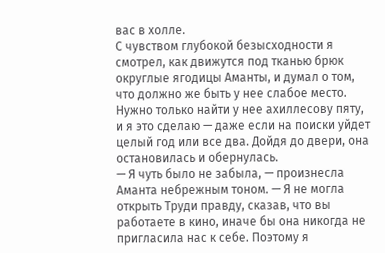вас в холле.
С чувством глубокой безысходности я смотрел, как движутся под тканью брюк округлые ягодицы Аманты, и думал о том, что должно же быть у нее слабое место. Нужно только найти у нее ахиллесову пяту, и я это сделаю — даже если на поиски уйдет целый год или все два. Дойдя до двери, она остановилась и обернулась.
— Я чуть было не забыла, — произнесла Аманта небрежным тоном. — Я не могла открыть Труди правду, сказав, что вы работаете в кино, иначе бы она никогда не пригласила нас к себе. Поэтому я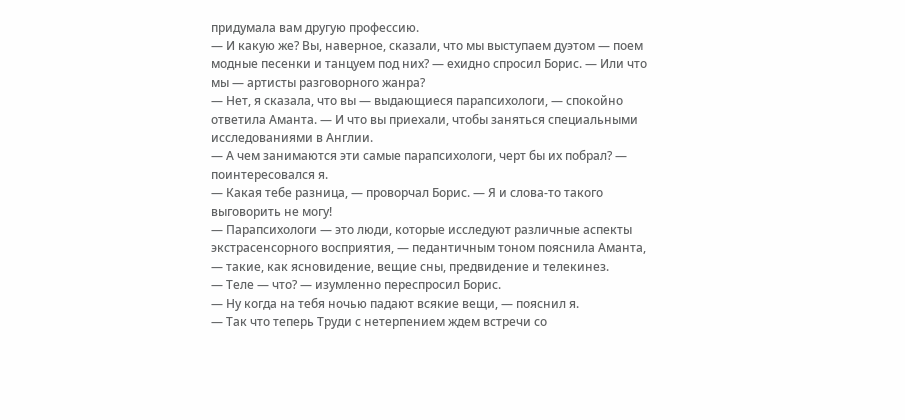придумала вам другую профессию.
— И какую же? Вы, наверное, сказали, что мы выступаем дуэтом — поем модные песенки и танцуем под них? — ехидно спросил Борис. — Или что мы — артисты разговорного жанра?
— Нет, я сказала, что вы — выдающиеся парапсихологи, — спокойно ответила Аманта. — И что вы приехали, чтобы заняться специальными исследованиями в Англии.
— А чем занимаются эти самые парапсихологи, черт бы их побрал? — поинтересовался я.
— Какая тебе разница, — проворчал Борис. — Я и слова-то такого выговорить не могу!
— Парапсихологи — это люди, которые исследуют различные аспекты экстрасенсорного восприятия, — педантичным тоном пояснила Аманта, — такие, как ясновидение, вещие сны, предвидение и телекинез.
— Теле — что? — изумленно переспросил Борис.
— Ну когда на тебя ночью падают всякие вещи, — пояснил я.
— Так что теперь Труди с нетерпением ждем встречи со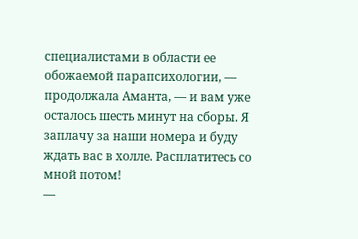специалистами в области ее обожаемой парапсихологии, — продолжала Аманта, — и вам уже осталось шесть минут на сборы. Я заплачу за наши номера и буду ждать вас в холле. Расплатитесь со мной потом!
—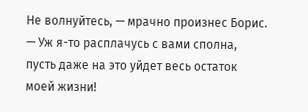Не волнуйтесь, — мрачно произнес Борис. — Уж я-то расплачусь с вами сполна, пусть даже на это уйдет весь остаток моей жизни!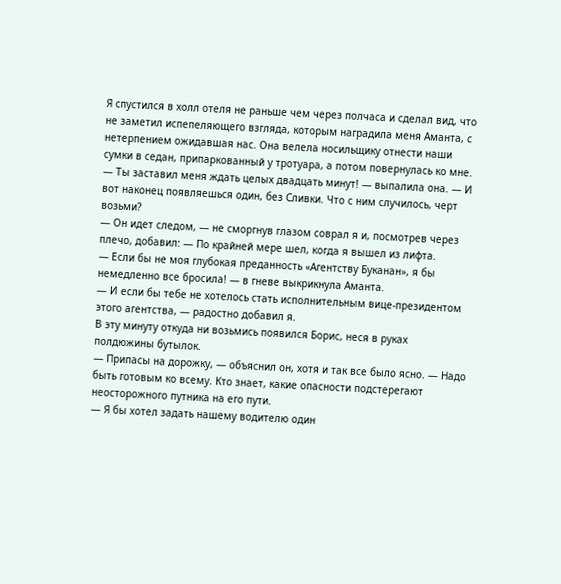Я спустился в холл отеля не раньше чем через полчаса и сделал вид, что не заметил испепеляющего взгляда, которым наградила меня Аманта, с нетерпением ожидавшая нас. Она велела носильщику отнести наши сумки в седан, припаркованный у тротуара, а потом повернулась ко мне.
— Ты заставил меня ждать целых двадцать минут! — выпалила она. — И вот наконец появляешься один, без Сливки. Что с ним случилось, черт возьми?
— Он идет следом, — не сморгнув глазом соврал я и, посмотрев через плечо, добавил: — По крайней мере шел, когда я вышел из лифта.
— Если бы не моя глубокая преданность «Агентству Буканан», я бы немедленно все бросила! — в гневе выкрикнула Аманта.
— И если бы тебе не хотелось стать исполнительным вице-президентом этого агентства, — радостно добавил я.
В эту минуту откуда ни возьмись появился Борис, неся в руках полдюжины бутылок.
— Припасы на дорожку, — объяснил он, хотя и так все было ясно. — Надо быть готовым ко всему. Кто знает, какие опасности подстерегают неосторожного путника на его пути.
— Я бы хотел задать нашему водителю один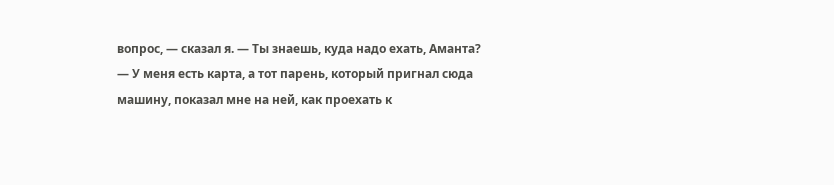вопрос, — сказал я. — Ты знаешь, куда надо ехать, Аманта?
— У меня есть карта, а тот парень, который пригнал сюда машину, показал мне на ней, как проехать к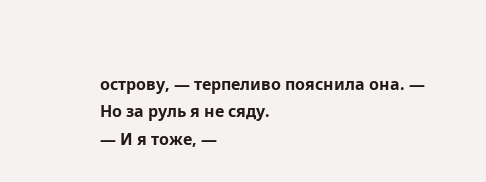острову, — терпеливо пояснила она. — Но за руль я не сяду.
— И я тоже, —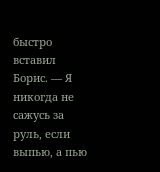быстро вставил Борис. — Я никогда не сажусь за руль, если выпью, а пью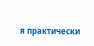я практически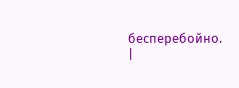бесперебойно. |